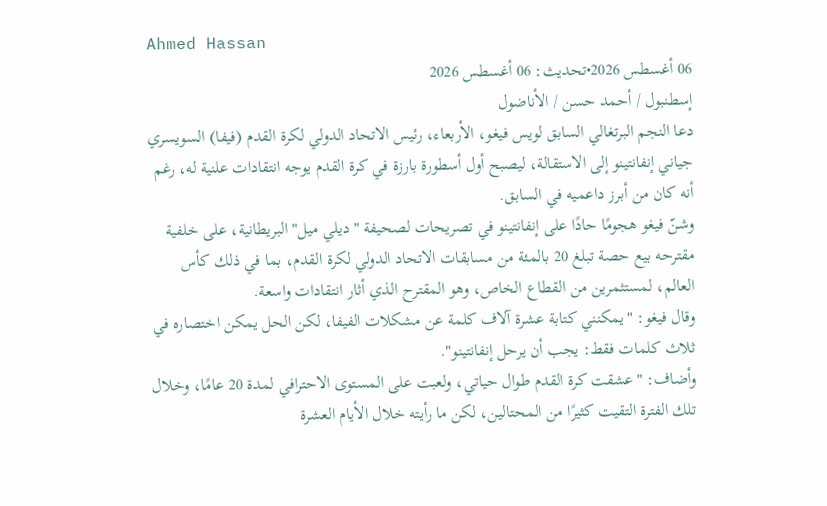Ahmed Hassan
06 أغسطس 2026•تحديث: 06 أغسطس 2026
إسطنبول / أحمد حسن / الأناضول
دعا النجم البرتغالي السابق لويس فيغو، الأربعاء، رئيس الاتحاد الدولي لكرة القدم (فيفا) السويسري جياني إنفانتينو إلى الاستقالة، ليصبح أول أسطورة بارزة في كرة القدم يوجه انتقادات علنية له، رغم أنه كان من أبرز داعميه في السابق.
وشنّ فيغو هجومًا حادًا على إنفانتينو في تصريحات لصحيفة "ديلي ميل" البريطانية، على خلفية مقترحه بيع حصة تبلغ 20 بالمئة من مسابقات الاتحاد الدولي لكرة القدم، بما في ذلك كأس العالم، لمستثمرين من القطاع الخاص، وهو المقترح الذي أثار انتقادات واسعة.
وقال فيغو: "يمكنني كتابة عشرة آلاف كلمة عن مشكلات الفيفا، لكن الحل يمكن اختصاره في ثلاث كلمات فقط: يجب أن يرحل إنفانتينو".
وأضاف: "عشقت كرة القدم طوال حياتي، ولعبت على المستوى الاحترافي لمدة 20 عامًا، وخلال تلك الفترة التقيت كثيرًا من المحتالين، لكن ما رأيته خلال الأيام العشرة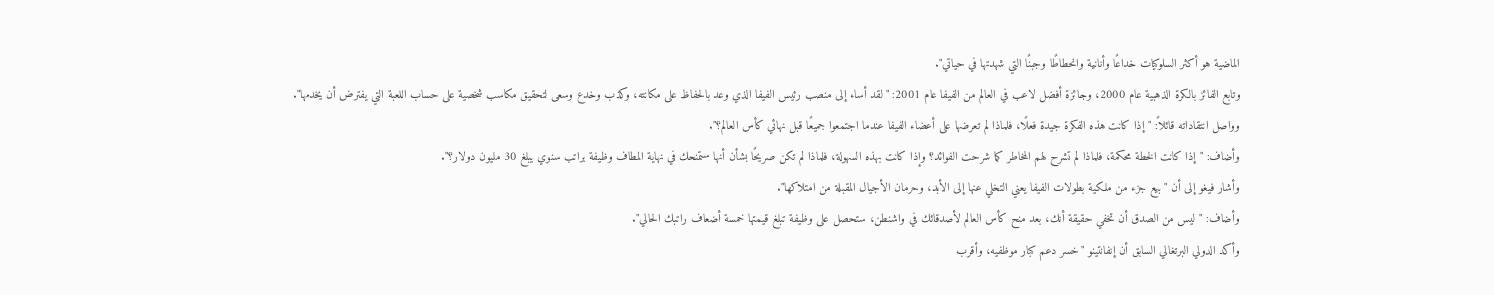الماضية هو أكثر السلوكيات خداعًا وأنانية وانحطاطًا وجبنًا التي شهدتها في حياتي".
وتابع الفائز بالكرة الذهبية عام 2000، وجائزة أفضل لاعب في العالم من الفيفا عام 2001: "لقد أساء إلى منصب رئيس الفيفا الذي وعد بالحفاظ على مكانته، وكذب وخدع وسعى لتحقيق مكاسب شخصية على حساب اللعبة التي يفترض أن يخدمها".
وواصل انتقاداته قائلاً: "إذا كانت هذه الفكرة جيدة فعلًا، فلماذا لم تعرضها على أعضاء الفيفا عندما اجتمعوا جميعًا قبل نهائي كأس العالم؟".
وأضاف: "إذا كانت الخطة محكمة، فلماذا لم تشرح لهم المخاطر كما شرحت الفوائد؟ وإذا كانت بهذه السهولة، فلماذا لم تكن صريحًا بشأن أنها ستمنحك في نهاية المطاف وظيفة براتب سنوي يبلغ 30 مليون دولار؟".
وأشار فيغو إلى أن "بيع جزء من ملكية بطولات الفيفا يعني التخلي عنها إلى الأبد، وحرمان الأجيال المقبلة من امتلاكها".
وأضاف: "ليس من الصدق أن تخفي حقيقة أنك، بعد منح كأس العالم لأصدقائك في واشنطن، ستحصل على وظيفة تبلغ قيمتها خمسة أضعاف راتبك الحالي".
وأكد الدولي البرتغالي السابق أن إنفانتينو "خسر دعم كبار موظفيه، وأقرب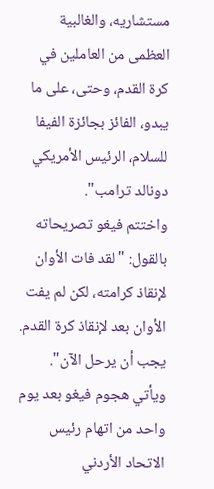مستشاريه، والغالبية العظمى من العاملين في كرة القدم، وحتى، على ما يبدو، الفائز بجائزة الفيفا للسلام، الرئيس الأمريكي دونالد ترامب".
واختتم فيغو تصريحاته بالقول: "لقد فات الأوان لإنقاذ كرامته، لكن لم يفت الأوان بعد لإنقاذ كرة القدم. يجب أن يرحل الآن".
ويأتي هجوم فيغو بعد يوم واحد من اتهام رئيس الاتحاد الأردني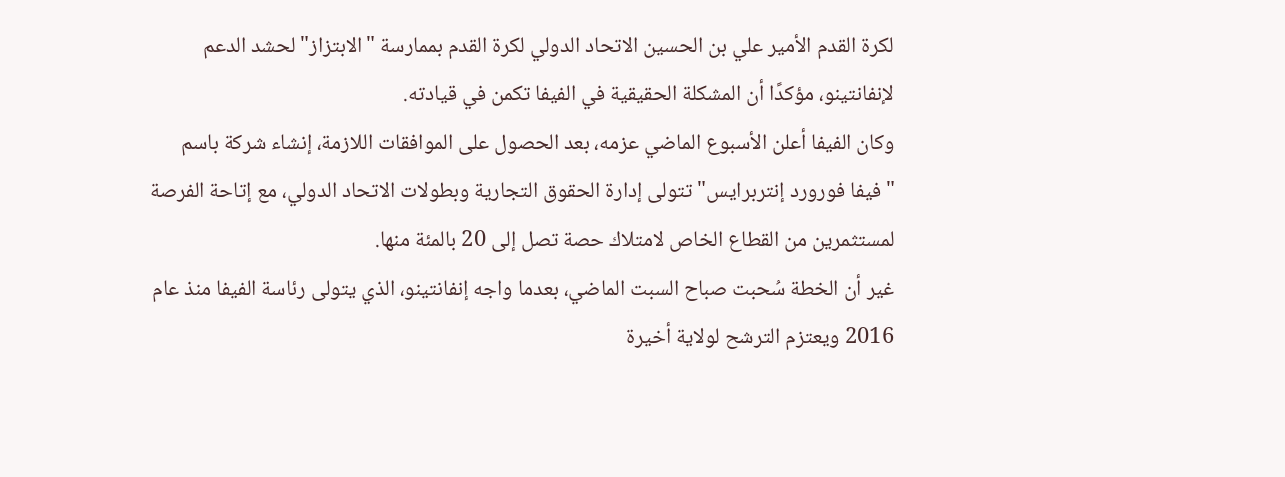لكرة القدم الأمير علي بن الحسين الاتحاد الدولي لكرة القدم بممارسة "الابتزاز" لحشد الدعم لإنفانتينو، مؤكدًا أن المشكلة الحقيقية في الفيفا تكمن في قيادته.
وكان الفيفا أعلن الأسبوع الماضي عزمه، بعد الحصول على الموافقات اللازمة، إنشاء شركة باسم "فيفا فورورد إنتربرايس" تتولى إدارة الحقوق التجارية وبطولات الاتحاد الدولي، مع إتاحة الفرصة لمستثمرين من القطاع الخاص لامتلاك حصة تصل إلى 20 بالمئة منها.
غير أن الخطة سُحبت صباح السبت الماضي، بعدما واجه إنفانتينو، الذي يتولى رئاسة الفيفا منذ عام 2016 ويعتزم الترشح لولاية أخيرة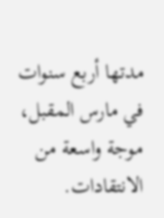مدتها أربع سنوات في مارس المقبل، موجة واسعة من الانتقادات.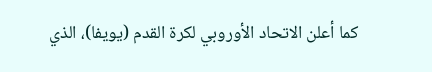كما أعلن الاتحاد الأوروبي لكرة القدم (يويفا)، الذي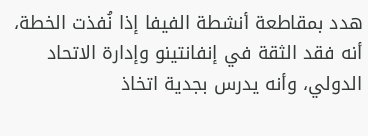هدد بمقاطعة أنشطة الفيفا إذا نُفذت الخطة، أنه فقد الثقة في إنفانتينو وإدارة الاتحاد الدولي، وأنه يدرس بجدية اتخاذ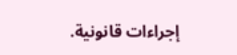إجراءات قانونية.